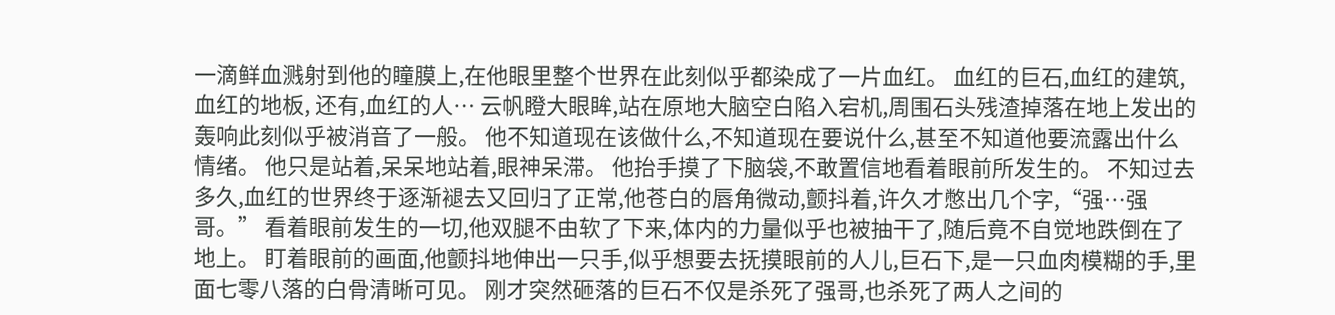一滴鲜血溅射到他的瞳膜上,在他眼里整个世界在此刻似乎都染成了一片血红。 血红的巨石,血红的建筑,血红的地板, 还有,血红的人… 云帆瞪大眼眸,站在原地大脑空白陷入宕机,周围石头残渣掉落在地上发出的轰响此刻似乎被消音了一般。 他不知道现在该做什么,不知道现在要说什么,甚至不知道他要流露出什么情绪。 他只是站着,呆呆地站着,眼神呆滞。 他抬手摸了下脑袋,不敢置信地看着眼前所发生的。 不知过去多久,血红的世界终于逐渐褪去又回归了正常,他苍白的唇角微动,颤抖着,许久才憋出几个字,“强…强哥。” 看着眼前发生的一切,他双腿不由软了下来,体内的力量似乎也被抽干了,随后竟不自觉地跌倒在了地上。 盯着眼前的画面,他颤抖地伸出一只手,似乎想要去抚摸眼前的人儿,巨石下,是一只血肉模糊的手,里面七零八落的白骨清晰可见。 刚才突然砸落的巨石不仅是杀死了强哥,也杀死了两人之间的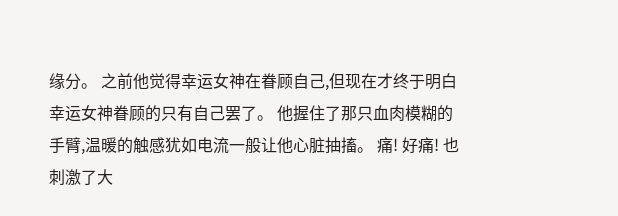缘分。 之前他觉得幸运女神在眷顾自己,但现在才终于明白幸运女神眷顾的只有自己罢了。 他握住了那只血肉模糊的手臂,温暖的触感犹如电流一般让他心脏抽搐。 痛! 好痛! 也刺激了大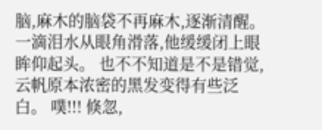脑,麻木的脑袋不再麻木,逐渐清醒。 一滴泪水从眼角滑落,他缓缓闭上眼眸仰起头。 也不不知道是不是错觉,云帆原本浓密的黑发变得有些泛白。 噗!!! 倏忽,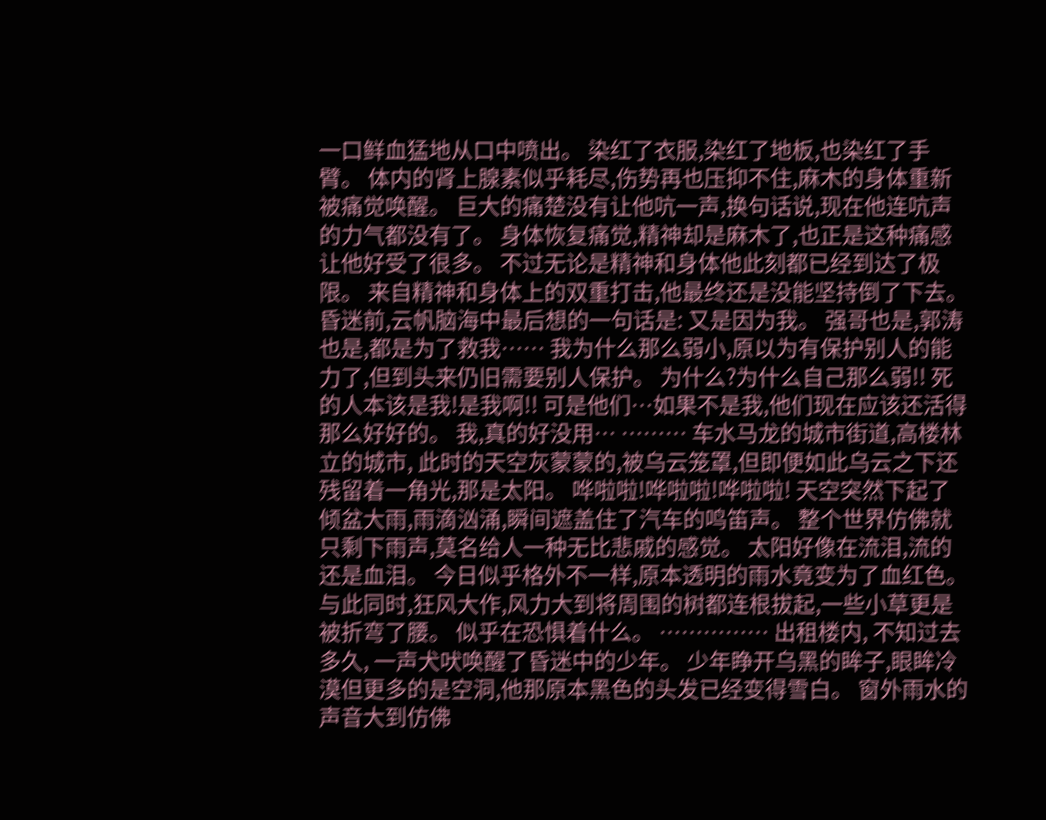一口鲜血猛地从口中喷出。 染红了衣服,染红了地板,也染红了手臂。 体内的肾上腺素似乎耗尽,伤势再也压抑不住,麻木的身体重新被痛觉唤醒。 巨大的痛楚没有让他吭一声,换句话说,现在他连吭声的力气都没有了。 身体恢复痛觉,精神却是麻木了,也正是这种痛感让他好受了很多。 不过无论是精神和身体他此刻都已经到达了极限。 来自精神和身体上的双重打击,他最终还是没能坚持倒了下去。 昏迷前,云帆脑海中最后想的一句话是: 又是因为我。 强哥也是,郭涛也是,都是为了救我…… 我为什么那么弱小,原以为有保护别人的能力了,但到头来仍旧需要别人保护。 为什么?为什么自己那么弱!! 死的人本该是我!是我啊!! 可是他们…如果不是我,他们现在应该还活得那么好好的。 我,真的好没用… ……… 车水马龙的城市街道,高楼林立的城市, 此时的天空灰蒙蒙的,被乌云笼罩,但即便如此乌云之下还残留着一角光,那是太阳。 哗啦啦!哗啦啦!哗啦啦! 天空突然下起了倾盆大雨,雨滴汹涌,瞬间遮盖住了汽车的鸣笛声。 整个世界仿佛就只剩下雨声,莫名给人一种无比悲戚的感觉。 太阳好像在流泪,流的还是血泪。 今日似乎格外不一样,原本透明的雨水竟变为了血红色。 与此同时,狂风大作,风力大到将周围的树都连根拔起,一些小草更是被折弯了腰。 似乎在恐惧着什么。 …………… 出租楼内, 不知过去多久, 一声犬吠唤醒了昏迷中的少年。 少年睁开乌黑的眸子,眼眸冷漠但更多的是空洞,他那原本黑色的头发已经变得雪白。 窗外雨水的声音大到仿佛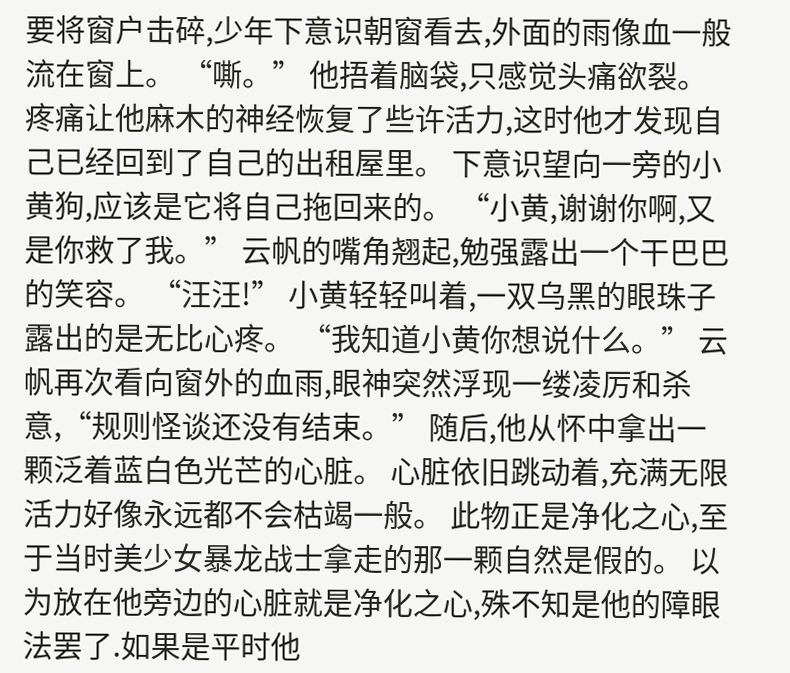要将窗户击碎,少年下意识朝窗看去,外面的雨像血一般流在窗上。 “嘶。” 他捂着脑袋,只感觉头痛欲裂。 疼痛让他麻木的神经恢复了些许活力,这时他才发现自己已经回到了自己的出租屋里。 下意识望向一旁的小黄狗,应该是它将自己拖回来的。 “小黄,谢谢你啊,又是你救了我。” 云帆的嘴角翘起,勉强露出一个干巴巴的笑容。 “汪汪!” 小黄轻轻叫着,一双乌黑的眼珠子露出的是无比心疼。 “我知道小黄你想说什么。” 云帆再次看向窗外的血雨,眼神突然浮现一缕凌厉和杀意,“规则怪谈还没有结束。” 随后,他从怀中拿出一颗泛着蓝白色光芒的心脏。 心脏依旧跳动着,充满无限活力好像永远都不会枯竭一般。 此物正是净化之心,至于当时美少女暴龙战士拿走的那一颗自然是假的。 以为放在他旁边的心脏就是净化之心,殊不知是他的障眼法罢了.如果是平时他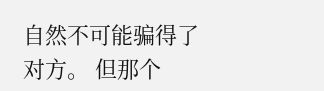自然不可能骗得了对方。 但那个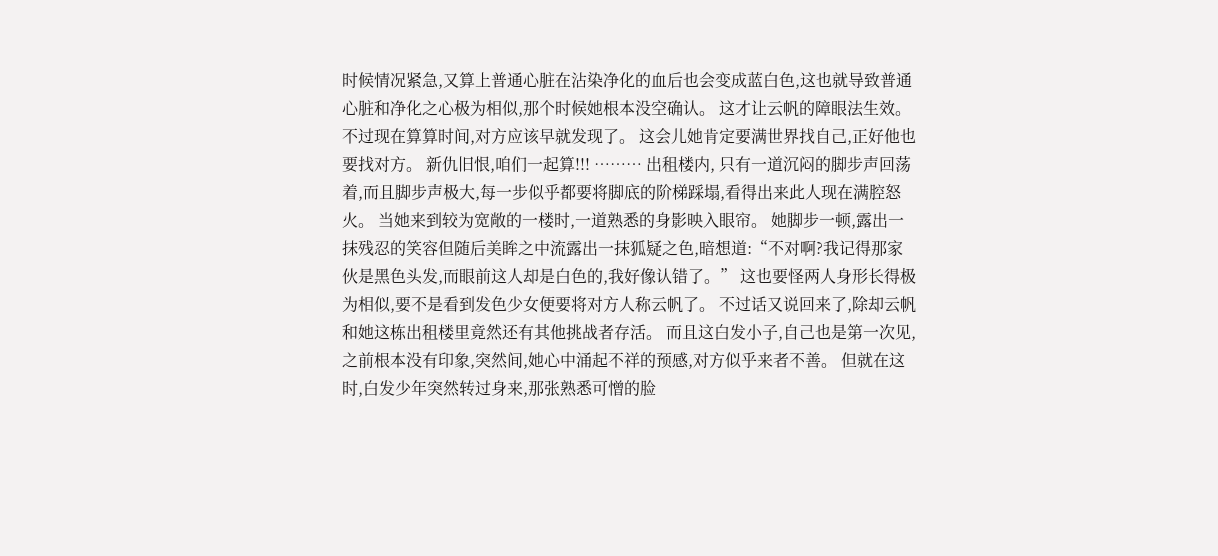时候情况紧急,又算上普通心脏在沾染净化的血后也会变成蓝白色,这也就导致普通心脏和净化之心极为相似,那个时候她根本没空确认。 这才让云帆的障眼法生效。 不过现在算算时间,对方应该早就发现了。 这会儿她肯定要满世界找自己,正好他也要找对方。 新仇旧恨,咱们一起算!!! ……… 出租楼内, 只有一道沉闷的脚步声回荡着,而且脚步声极大,每一步似乎都要将脚底的阶梯踩塌,看得出来此人现在满腔怒火。 当她来到较为宽敞的一楼时,一道熟悉的身影映入眼帘。 她脚步一顿,露出一抹残忍的笑容但随后美眸之中流露出一抹狐疑之色,暗想道:“不对啊?我记得那家伙是黑色头发,而眼前这人却是白色的,我好像认错了。” 这也要怪两人身形长得极为相似,要不是看到发色少女便要将对方人称云帆了。 不过话又说回来了,除却云帆和她这栋出租楼里竟然还有其他挑战者存活。 而且这白发小子,自己也是第一次见,之前根本没有印象,突然间,她心中涌起不祥的预感,对方似乎来者不善。 但就在这时,白发少年突然转过身来,那张熟悉可憎的脸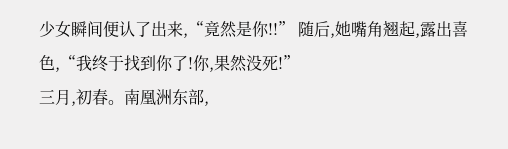少女瞬间便认了出来,“竟然是你!!” 随后,她嘴角翘起,露出喜色,“我终于找到你了!你,果然没死!”
三月,初春。南凰洲东部,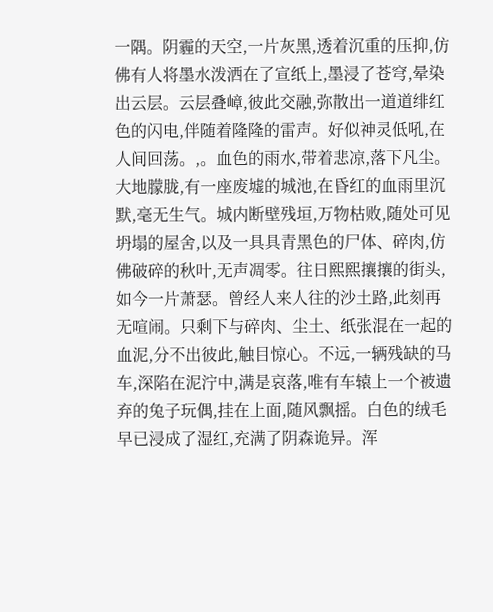一隅。阴霾的天空,一片灰黑,透着沉重的压抑,仿佛有人将墨水泼洒在了宣纸上,墨浸了苍穹,晕染出云层。云层叠嶂,彼此交融,弥散出一道道绯红色的闪电,伴随着隆隆的雷声。好似神灵低吼,在人间回荡。,。血色的雨水,带着悲凉,落下凡尘。大地朦胧,有一座废墟的城池,在昏红的血雨里沉默,毫无生气。城内断壁残垣,万物枯败,随处可见坍塌的屋舍,以及一具具青黑色的尸体、碎肉,仿佛破碎的秋叶,无声凋零。往日熙熙攘攘的街头,如今一片萧瑟。曾经人来人往的沙土路,此刻再无喧闹。只剩下与碎肉、尘土、纸张混在一起的血泥,分不出彼此,触目惊心。不远,一辆残缺的马车,深陷在泥泞中,满是哀落,唯有车辕上一个被遗弃的兔子玩偶,挂在上面,随风飘摇。白色的绒毛早已浸成了湿红,充满了阴森诡异。浑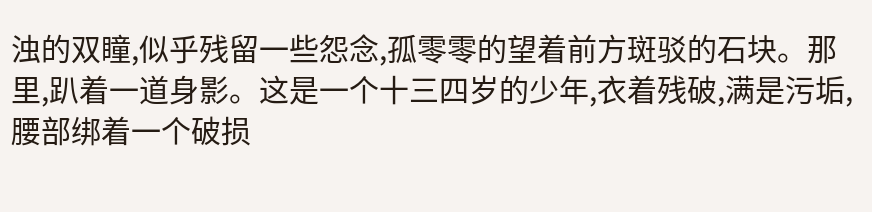浊的双瞳,似乎残留一些怨念,孤零零的望着前方斑驳的石块。那里,趴着一道身影。这是一个十三四岁的少年,衣着残破,满是污垢,腰部绑着一个破损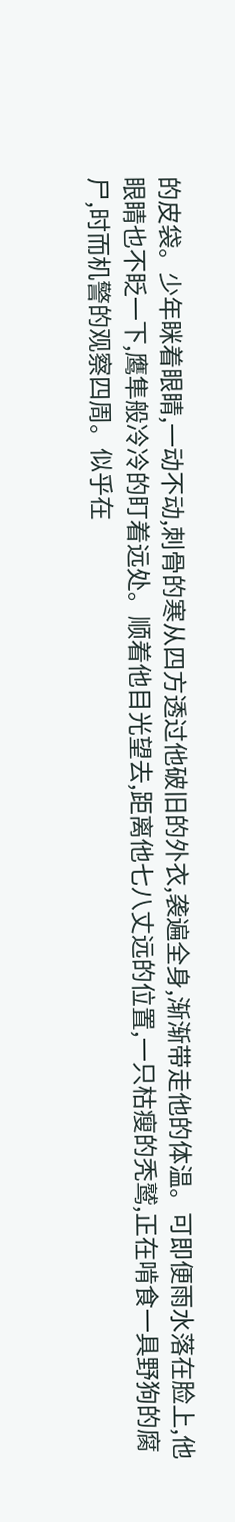的皮袋。少年眯着眼睛,一动不动,刺骨的寒从四方透过他破旧的外衣,袭遍全身,渐渐带走他的体温。可即便雨水落在脸上,他眼睛也不眨一下,鹰隼般冷冷的盯着远处。顺着他目光望去,距离他七八丈远的位置,一只枯瘦的秃鹫,正在啃食一具野狗的腐尸,时而机警的观察四周。似乎在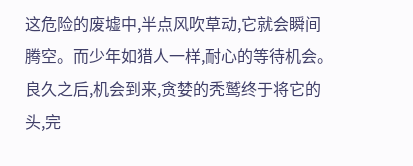这危险的废墟中,半点风吹草动,它就会瞬间腾空。而少年如猎人一样,耐心的等待机会。良久之后,机会到来,贪婪的秃鹫终于将它的头,完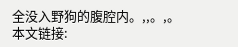全没入野狗的腹腔内。,,。,。
本文链接: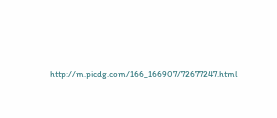http://m.picdg.com/166_166907/72677247.html